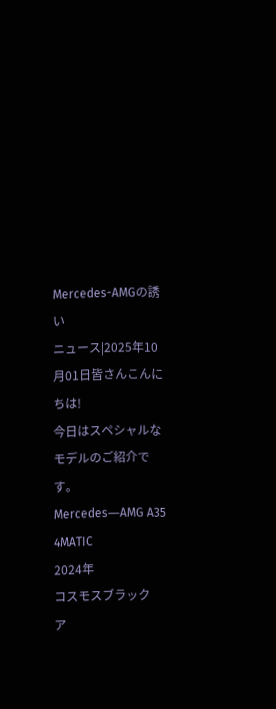Mercedes-AMGの誘い
ニュース|2025年10月01日皆さんこんにちは!
今日はスペシャルなモデルのご紹介です。
Mercedes―AMG A35 4MATIC
2024年
コスモスブラック
ア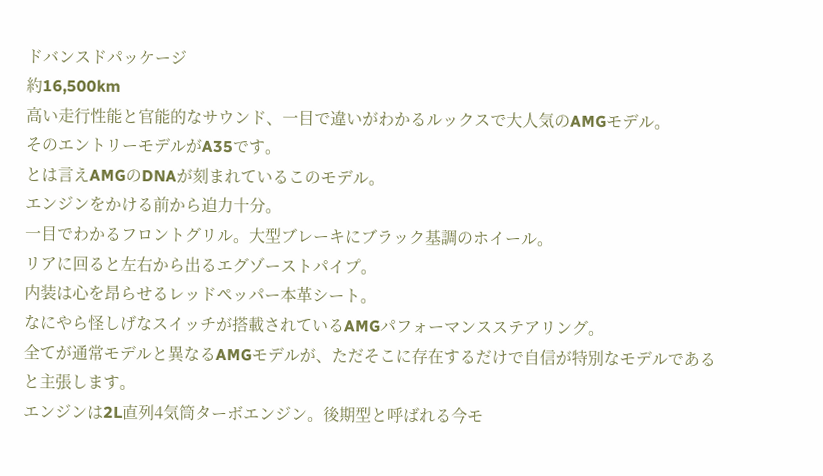ドバンスドパッケージ
約16,500km
高い走行性能と官能的なサウンド、一目で違いがわかるルックスで大人気のAMGモデル。
そのエントリーモデルがA35です。
とは言えAMGのDNAが刻まれているこのモデル。
エンジンをかける前から迫力十分。
一目でわかるフロントグリル。大型ブレーキにブラック基調のホイール。
リアに回ると左右から出るエグゾーストパイプ。
内装は心を昂らせるレッドペッパー本革シート。
なにやら怪しげなスイッチが搭載されているAMGパフォーマンスステアリング。
全てが通常モデルと異なるAMGモデルが、ただそこに存在するだけで自信が特別なモデルであると主張します。
エンジンは2L直列4気筒ターボエンジン。後期型と呼ばれる今モ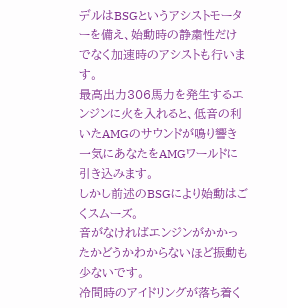デルはBSGというアシストモーターを備え、始動時の静粛性だけでなく加速時のアシストも行います。
最高出力306馬力を発生するエンジンに火を入れると、低音の利いたAMGのサウンドが鳴り響き一気にあなたをAMGワールドに引き込みます。
しかし前述のBSGにより始動はごくスムーズ。
音がなければエンジンがかかったかどうかわからないほど振動も少ないです。
冷間時のアイドリングが落ち着く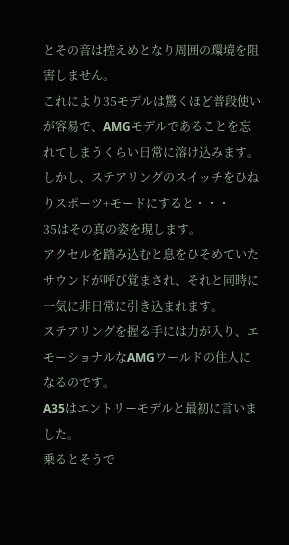とその音は控えめとなり周囲の環境を阻害しません。
これにより35モデルは驚くほど普段使いが容易で、AMGモデルであることを忘れてしまうくらい日常に溶け込みます。
しかし、ステアリングのスイッチをひねりスポーツ+モードにすると・・・
35はその真の姿を現します。
アクセルを踏み込むと息をひそめていたサウンドが呼び覚まされ、それと同時に一気に非日常に引き込まれます。
ステアリングを握る手には力が入り、エモーショナルなAMGワールドの住人になるのです。
A35はエントリーモデルと最初に言いました。
乗るとそうで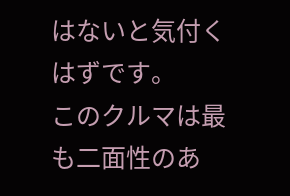はないと気付くはずです。
このクルマは最も二面性のあ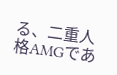る、二重人格AMGであ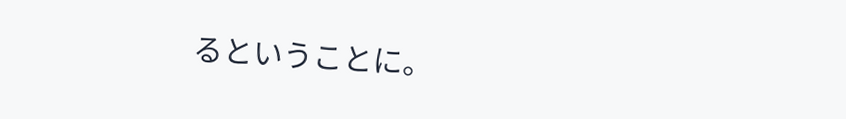るということに。